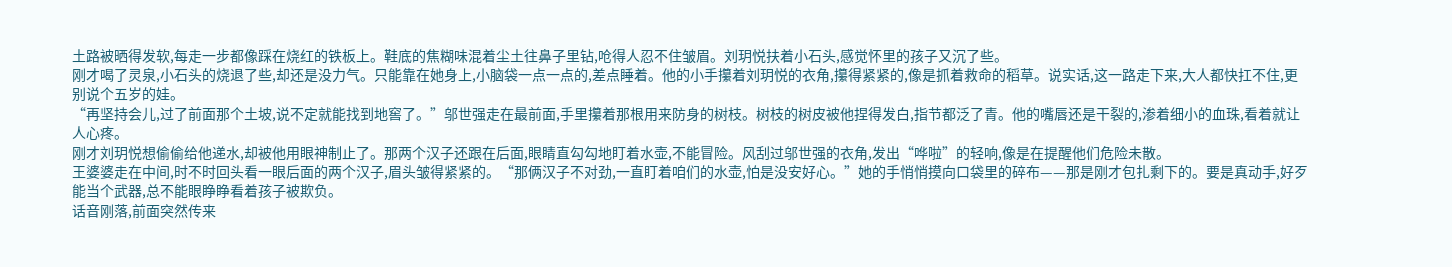土路被晒得发软,每走一步都像踩在烧红的铁板上。鞋底的焦糊味混着尘土往鼻子里钻,呛得人忍不住皱眉。刘玥悦扶着小石头,感觉怀里的孩子又沉了些。
刚才喝了灵泉,小石头的烧退了些,却还是没力气。只能靠在她身上,小脑袋一点一点的,差点睡着。他的小手攥着刘玥悦的衣角,攥得紧紧的,像是抓着救命的稻草。说实话,这一路走下来,大人都快扛不住,更别说个五岁的娃。
“再坚持会儿,过了前面那个土坡,说不定就能找到地窖了。”邬世强走在最前面,手里攥着那根用来防身的树枝。树枝的树皮被他捏得发白,指节都泛了青。他的嘴唇还是干裂的,渗着细小的血珠,看着就让人心疼。
刚才刘玥悦想偷偷给他递水,却被他用眼神制止了。那两个汉子还跟在后面,眼睛直勾勾地盯着水壶,不能冒险。风刮过邬世强的衣角,发出“哗啦”的轻响,像是在提醒他们危险未散。
王婆婆走在中间,时不时回头看一眼后面的两个汉子,眉头皱得紧紧的。“那俩汉子不对劲,一直盯着咱们的水壶,怕是没安好心。”她的手悄悄摸向口袋里的碎布——那是刚才包扎剩下的。要是真动手,好歹能当个武器,总不能眼睁睁看着孩子被欺负。
话音刚落,前面突然传来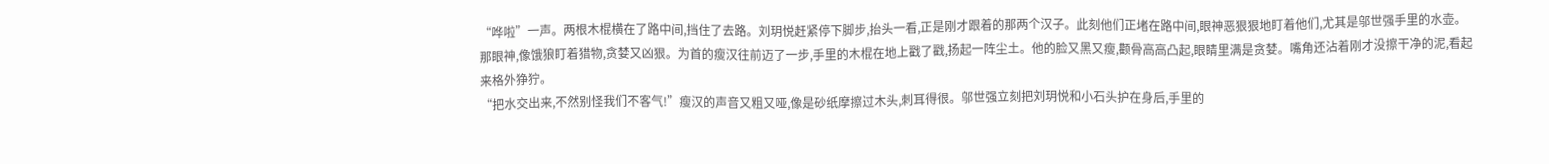“哗啦”一声。两根木棍横在了路中间,挡住了去路。刘玥悦赶紧停下脚步,抬头一看,正是刚才跟着的那两个汉子。此刻他们正堵在路中间,眼神恶狠狠地盯着他们,尤其是邬世强手里的水壶。
那眼神,像饿狼盯着猎物,贪婪又凶狠。为首的瘦汉往前迈了一步,手里的木棍在地上戳了戳,扬起一阵尘土。他的脸又黑又瘦,颧骨高高凸起,眼睛里满是贪婪。嘴角还沾着刚才没擦干净的泥,看起来格外狰狞。
“把水交出来,不然别怪我们不客气!”瘦汉的声音又粗又哑,像是砂纸摩擦过木头,刺耳得很。邬世强立刻把刘玥悦和小石头护在身后,手里的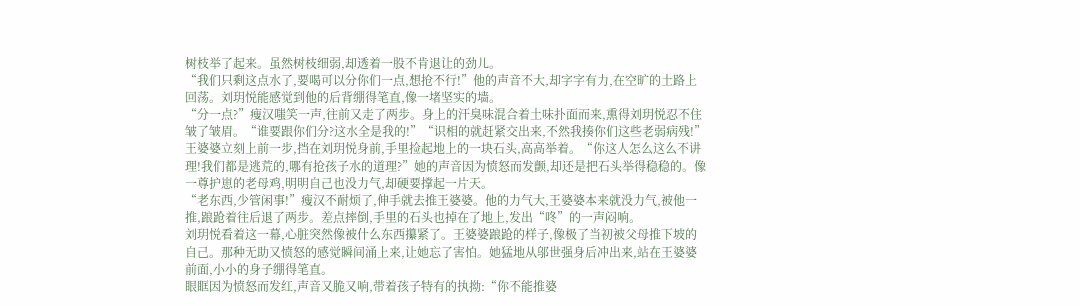树枝举了起来。虽然树枝细弱,却透着一股不肯退让的劲儿。
“我们只剩这点水了,要喝可以分你们一点,想抢不行!”他的声音不大,却字字有力,在空旷的土路上回荡。刘玥悦能感觉到他的后背绷得笔直,像一堵坚实的墙。
“分一点?”瘦汉嗤笑一声,往前又走了两步。身上的汗臭味混合着土味扑面而来,熏得刘玥悦忍不住皱了皱眉。“谁要跟你们分?这水全是我的!”“识相的就赶紧交出来,不然我揍你们这些老弱病残!”
王婆婆立刻上前一步,挡在刘玥悦身前,手里捡起地上的一块石头,高高举着。“你这人怎么这么不讲理!我们都是逃荒的,哪有抢孩子水的道理?”她的声音因为愤怒而发颤,却还是把石头举得稳稳的。像一尊护崽的老母鸡,明明自己也没力气,却硬要撑起一片天。
“老东西,少管闲事!”瘦汉不耐烦了,伸手就去推王婆婆。他的力气大,王婆婆本来就没力气,被他一推,踉跄着往后退了两步。差点摔倒,手里的石头也掉在了地上,发出“咚”的一声闷响。
刘玥悦看着这一幕,心脏突然像被什么东西攥紧了。王婆婆踉跄的样子,像极了当初被父母推下坡的自己。那种无助又愤怒的感觉瞬间涌上来,让她忘了害怕。她猛地从邬世强身后冲出来,站在王婆婆前面,小小的身子绷得笔直。
眼眶因为愤怒而发红,声音又脆又响,带着孩子特有的执拗:“你不能推婆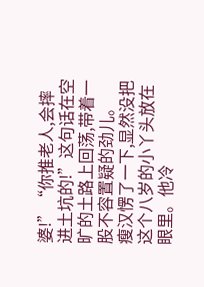婆!”“你推老人,会摔进土坑的!”这句话在空旷的土路上回荡,带着一股不容置疑的劲儿。
瘦汉愣了一下,显然没把这个八岁的小丫头放在眼里。他冷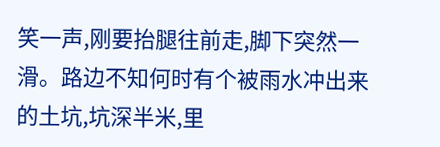笑一声,刚要抬腿往前走,脚下突然一滑。路边不知何时有个被雨水冲出来的土坑,坑深半米,里